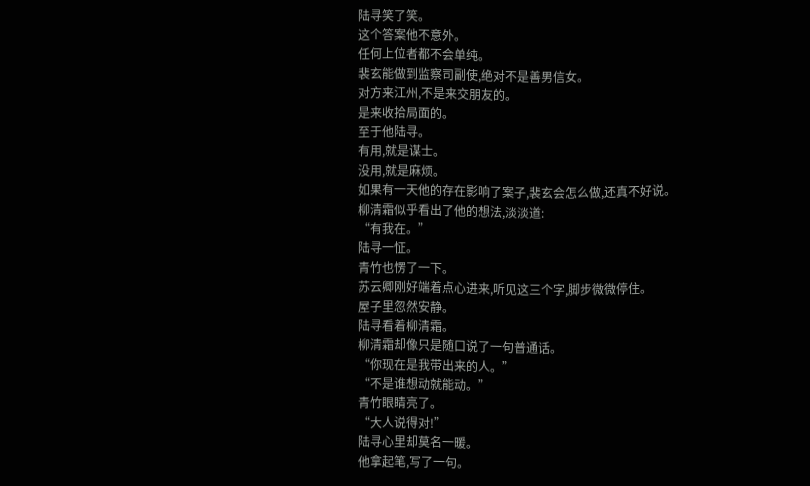陆寻笑了笑。
这个答案他不意外。
任何上位者都不会单纯。
裴玄能做到监察司副使,绝对不是善男信女。
对方来江州,不是来交朋友的。
是来收拾局面的。
至于他陆寻。
有用,就是谋士。
没用,就是麻烦。
如果有一天他的存在影响了案子,裴玄会怎么做,还真不好说。
柳清霜似乎看出了他的想法,淡淡道:
“有我在。”
陆寻一怔。
青竹也愣了一下。
苏云卿刚好端着点心进来,听见这三个字,脚步微微停住。
屋子里忽然安静。
陆寻看着柳清霜。
柳清霜却像只是随口说了一句普通话。
“你现在是我带出来的人。”
“不是谁想动就能动。”
青竹眼睛亮了。
“大人说得对!”
陆寻心里却莫名一暖。
他拿起笔,写了一句。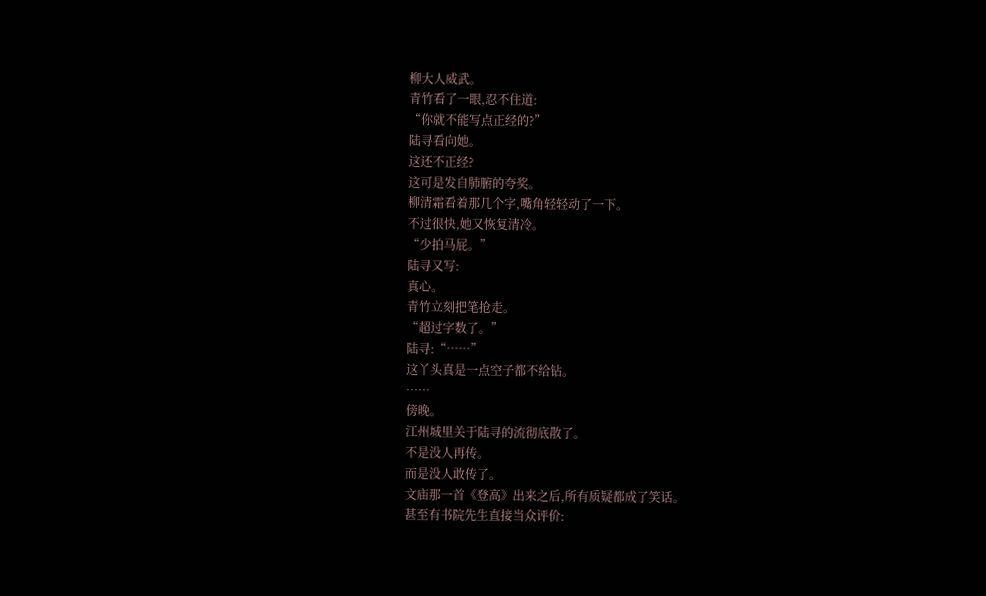柳大人威武。
青竹看了一眼,忍不住道:
“你就不能写点正经的?”
陆寻看向她。
这还不正经?
这可是发自肺腑的夸奖。
柳清霜看着那几个字,嘴角轻轻动了一下。
不过很快,她又恢复清冷。
“少拍马屁。”
陆寻又写:
真心。
青竹立刻把笔抢走。
“超过字数了。”
陆寻:“……”
这丫头真是一点空子都不给钻。
……
傍晚。
江州城里关于陆寻的流彻底散了。
不是没人再传。
而是没人敢传了。
文庙那一首《登高》出来之后,所有质疑都成了笑话。
甚至有书院先生直接当众评价: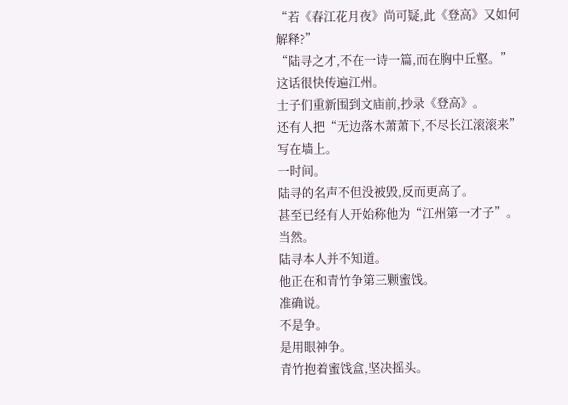“若《春江花月夜》尚可疑,此《登高》又如何解释?”
“陆寻之才,不在一诗一篇,而在胸中丘壑。”
这话很快传遍江州。
士子们重新围到文庙前,抄录《登高》。
还有人把“无边落木萧萧下,不尽长江滚滚来”写在墙上。
一时间。
陆寻的名声不但没被毁,反而更高了。
甚至已经有人开始称他为“江州第一才子”。
当然。
陆寻本人并不知道。
他正在和青竹争第三颗蜜饯。
准确说。
不是争。
是用眼神争。
青竹抱着蜜饯盒,坚决摇头。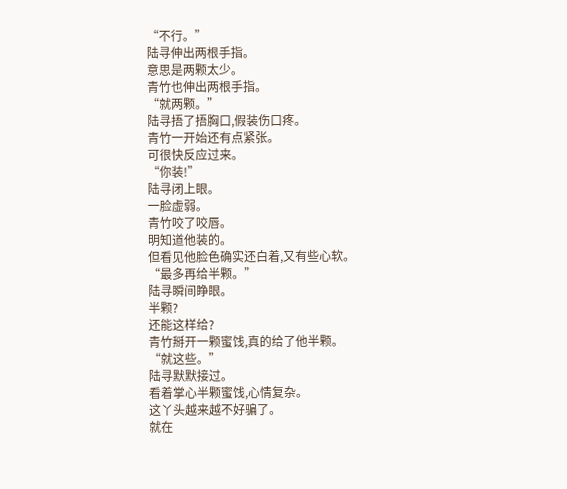“不行。”
陆寻伸出两根手指。
意思是两颗太少。
青竹也伸出两根手指。
“就两颗。”
陆寻捂了捂胸口,假装伤口疼。
青竹一开始还有点紧张。
可很快反应过来。
“你装!”
陆寻闭上眼。
一脸虚弱。
青竹咬了咬唇。
明知道他装的。
但看见他脸色确实还白着,又有些心软。
“最多再给半颗。”
陆寻瞬间睁眼。
半颗?
还能这样给?
青竹掰开一颗蜜饯,真的给了他半颗。
“就这些。”
陆寻默默接过。
看着掌心半颗蜜饯,心情复杂。
这丫头越来越不好骗了。
就在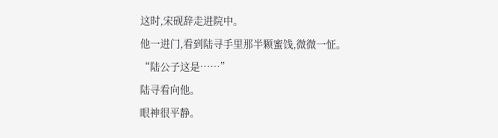这时,宋砚辞走进院中。
他一进门,看到陆寻手里那半颗蜜饯,微微一怔。
“陆公子这是……”
陆寻看向他。
眼神很平静。